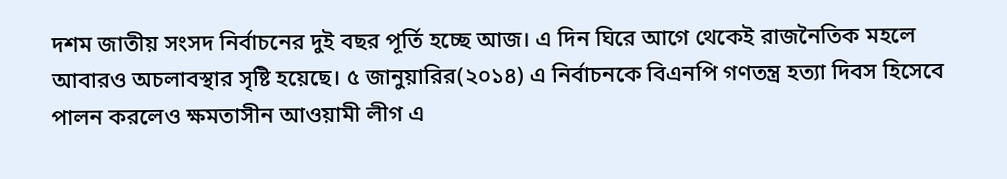দশম জাতীয় সংসদ নির্বাচনের দুই বছর পূর্তি হচ্ছে আজ। এ দিন ঘিরে আগে থেকেই রাজনৈতিক মহলে আবারও অচলাবস্থার সৃষ্টি হয়েছে। ৫ জানুয়ারির(২০১৪) এ নির্বাচনকে বিএনপি গণতন্ত্র হত্যা দিবস হিসেবে পালন করলেও ক্ষমতাসীন আওয়ামী লীগ এ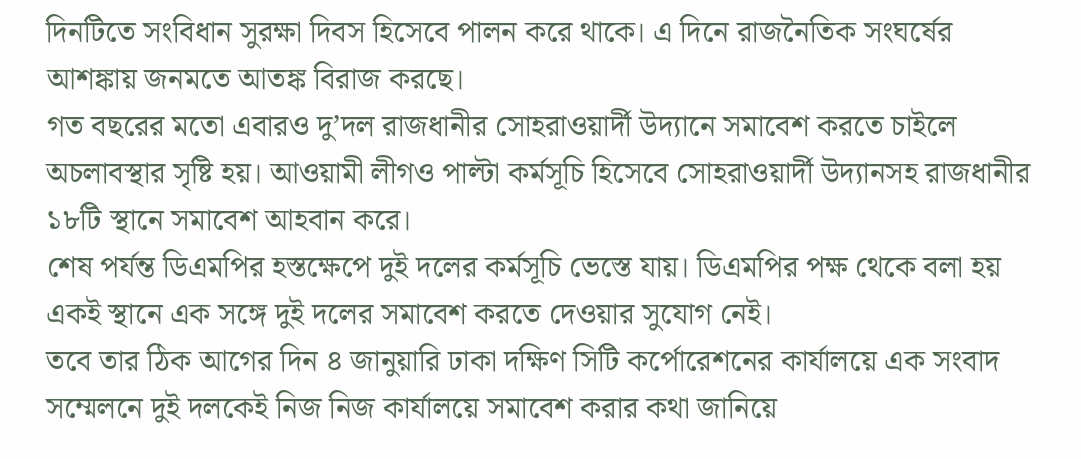দিনটিতে সংবিধান সুরক্ষা দিবস হিসেবে পালন করে থাকে। এ দিনে রাজনৈতিক সংঘর্ষের আশঙ্কায় জনমতে আতঙ্ক বিরাজ করছে।
গত বছরের মতো এবারও দু’দল রাজধানীর সোহরাওয়ার্দী উদ্যানে সমাবেশ করতে চাইলে অচলাবস্থার সৃষ্টি হয়। আওয়ামী লীগও পাল্টা কর্মসূচি হিসেবে সোহরাওয়ার্দী উদ্যানসহ রাজধানীর ১৮টি স্থানে সমাবেশ আহবান করে।
শেষ পর্যন্ত ডিএমপির হস্তক্ষেপে দুই দলের কর্মসূচি ভেস্তে যায়। ডিএমপির পক্ষ থেকে বলা হয় একই স্থানে এক সঙ্গে দুই দলের সমাবেশ করতে দেওয়ার সুযোগ নেই।
তবে তার ঠিক আগের দিন ৪ জানুয়ারি ঢাকা দক্ষিণ সিটি কর্পোরেশনের কার্যালয়ে এক সংবাদ সম্মেলনে দুই দলকেই নিজ নিজ কার্যালয়ে সমাবেশ করার কথা জানিয়ে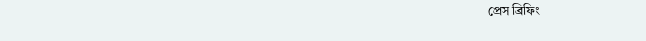প্রেস ব্রিফিং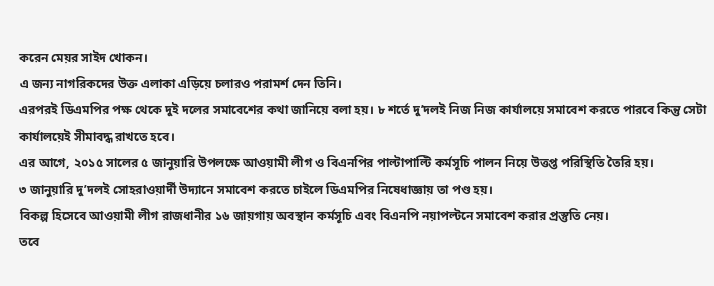করেন মেয়র সাইদ খোকন।
এ জন্য নাগরিকদের উক্ত এলাকা এড়িয়ে চলারও পরামর্শ দেন তিনি।
এরপরই ডিএমপির পক্ষ থেকে দুই দলের সমাবেশের কথা জানিয়ে বলা হয়। ৮ শর্তে দু’দলই নিজ নিজ কার্যালয়ে সমাবেশ করতে পারবে কিন্তু সেটা কার্যালয়েই সীমাবদ্ধ রাখতে হবে।
এর আগে, ২০১৫ সালের ৫ জানুয়ারি উপলক্ষে আওয়ামী লীগ ও বিএনপির পাল্টাপাল্টি কর্মসূচি পালন নিয়ে উত্তপ্ত পরিস্থিতি তৈরি হয়।
৩ জানুয়ারি দু’দলই সোহরাওয়ার্দী উদ্যানে সমাবেশ করতে চাইলে ডিএমপির নিষেধাজ্ঞায় তা পণ্ড হয়।
বিকল্প হিসেবে আওয়ামী লীগ রাজধানীর ১৬ জায়গায় অবস্থান কর্মসূচি এবং বিএনপি নয়াপল্টনে সমাবেশ করার প্রস্তুতি নেয়।
তবে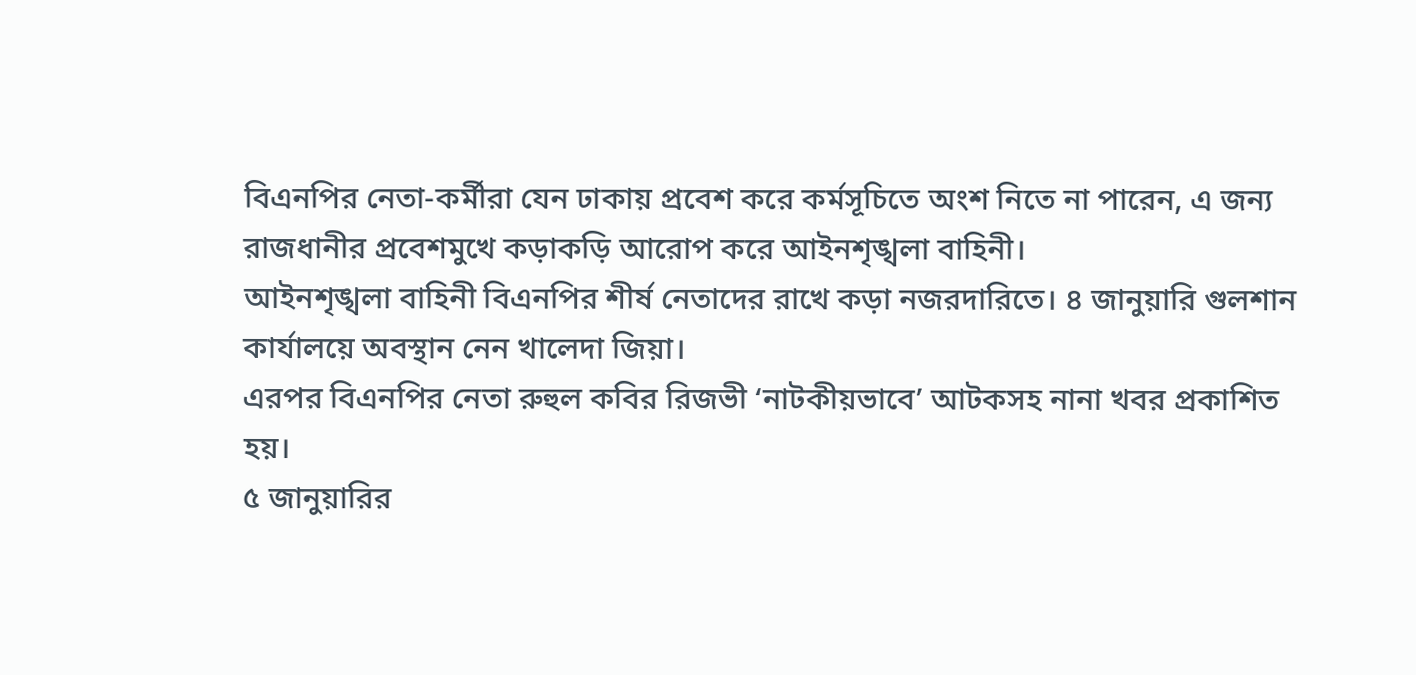বিএনপির নেতা-কর্মীরা যেন ঢাকায় প্রবেশ করে কর্মসূচিতে অংশ নিতে না পারেন, এ জন্য রাজধানীর প্রবেশমুখে কড়াকড়ি আরোপ করে আইনশৃঙ্খলা বাহিনী।
আইনশৃঙ্খলা বাহিনী বিএনপির শীর্ষ নেতাদের রাখে কড়া নজরদারিতে। ৪ জানুয়ারি গুলশান কার্যালয়ে অবস্থান নেন খালেদা জিয়া।
এরপর বিএনপির নেতা রুহুল কবির রিজভী ‘নাটকীয়ভাবে’ আটকসহ নানা খবর প্রকাশিত হয়।
৫ জানুয়ারির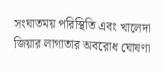সংঘাতময় পরিস্থিতি এবং খালেদা জিয়ার লাগাতার অবরোধ ঘোষণা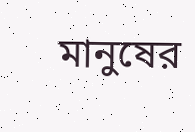মানুষের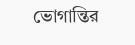ভোগান্তির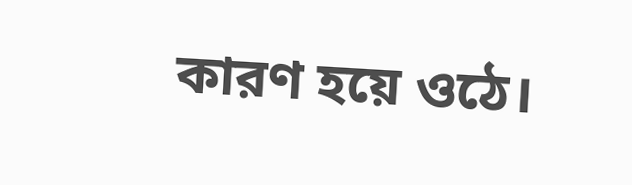কারণ হয়ে ওঠে।